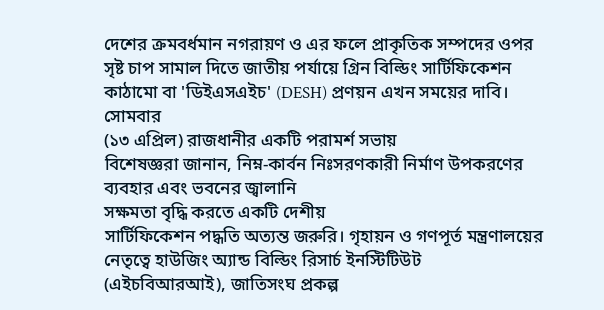দেশের ক্রমবর্ধমান নগরায়ণ ও এর ফলে প্রাকৃতিক সম্পদের ওপর সৃষ্ট চাপ সামাল দিতে জাতীয় পর্যায়ে গ্রিন বিল্ডিং সার্টিফিকেশন কাঠামো বা 'ডিইএসএইচ' (DESH) প্রণয়ন এখন সময়ের দাবি।
সোমবার
(১৩ এপ্রিল) রাজধানীর একটি পরামর্শ সভায়
বিশেষজ্ঞরা জানান, নিম্ন-কার্বন নিঃসরণকারী নির্মাণ উপকরণের ব্যবহার এবং ভবনের জ্বালানি
সক্ষমতা বৃদ্ধি করতে একটি দেশীয়
সার্টিফিকেশন পদ্ধতি অত্যন্ত জরুরি। গৃহায়ন ও গণপূর্ত মন্ত্রণালয়ের
নেতৃত্বে হাউজিং অ্যান্ড বিল্ডিং রিসার্চ ইনস্টিটিউট (এইচবিআরআই), জাতিসংঘ প্রকল্প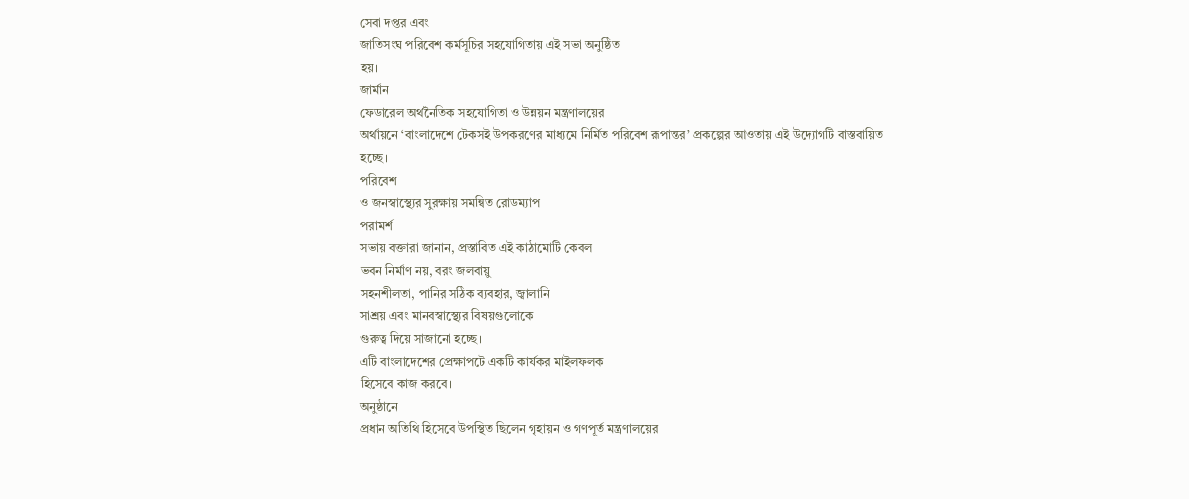সেবা দপ্তর এবং
জাতিসংঘ পরিবেশ কর্মসূচির সহযোগিতায় এই সভা অনুষ্ঠিত
হয়।
জার্মান
ফেডারেল অর্থনৈতিক সহযোগিতা ও উন্নয়ন মন্ত্রণালয়ের
অর্থায়নে ‘বাংলাদেশে টেকসই উপকরণের মাধ্যমে নির্মিত পরিবেশ রূপান্তর’ প্রকল্পের আওতায় এই উদ্যোগটি বাস্তবায়িত
হচ্ছে।
পরিবেশ
ও জনস্বাস্থ্যের সুরক্ষায় সমন্বিত রোডম্যাপ
পরামর্শ
সভায় বক্তারা জানান, প্রস্তাবিত এই কাঠামোটি কেবল
ভবন নির্মাণ নয়, বরং জলবায়ু
সহনশীলতা, পানির সঠিক ব্যবহার, জ্বালানি
সাশ্রয় এবং মানবস্বাস্থ্যের বিষয়গুলোকে
গুরুত্ব দিয়ে সাজানো হচ্ছে।
এটি বাংলাদেশের প্রেক্ষাপটে একটি কার্যকর মাইলফলক
হিসেবে কাজ করবে।
অনুষ্ঠানে
প্রধান অতিথি হিসেবে উপস্থিত ছিলেন গৃহায়ন ও গণপূর্ত মন্ত্রণালয়ের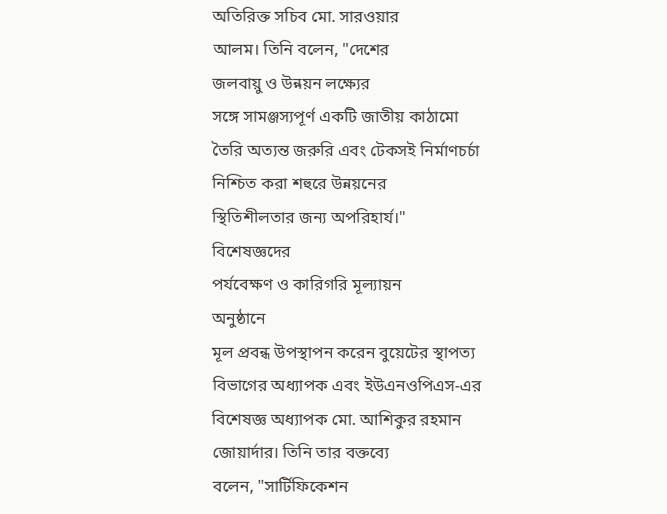অতিরিক্ত সচিব মো. সারওয়ার
আলম। তিনি বলেন, "দেশের
জলবায়ু ও উন্নয়ন লক্ষ্যের
সঙ্গে সামঞ্জস্যপূর্ণ একটি জাতীয় কাঠামো
তৈরি অত্যন্ত জরুরি এবং টেকসই নির্মাণচর্চা
নিশ্চিত করা শহুরে উন্নয়নের
স্থিতিশীলতার জন্য অপরিহার্য।"
বিশেষজ্ঞদের
পর্যবেক্ষণ ও কারিগরি মূল্যায়ন
অনুষ্ঠানে
মূল প্রবন্ধ উপস্থাপন করেন বুয়েটের স্থাপত্য
বিভাগের অধ্যাপক এবং ইউএনওপিএস-এর
বিশেষজ্ঞ অধ্যাপক মো. আশিকুর রহমান
জোয়ার্দার। তিনি তার বক্তব্যে
বলেন, "সার্টিফিকেশন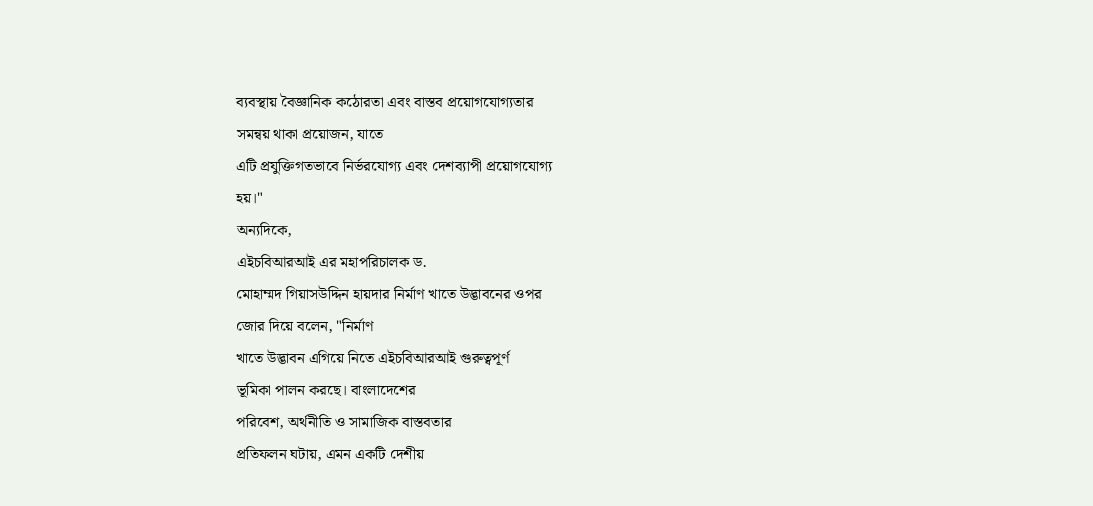ব্যবস্থায় বৈজ্ঞানিক কঠোরতা এবং বাস্তব প্রয়োগযোগ্যতার
সমন্বয় থাকা প্রয়োজন, যাতে
এটি প্রযুক্তিগতভাবে নির্ভরযোগ্য এবং দেশব্যাপী প্রয়োগযোগ্য
হয়।"
অন্যদিকে,
এইচবিআরআই এর মহাপরিচালক ড.
মোহাম্মদ গিয়াসউদ্দিন হায়দার নির্মাণ খাতে উদ্ভাবনের ওপর
জোর দিয়ে বলেন, "নির্মাণ
খাতে উদ্ভাবন এগিয়ে নিতে এইচবিআরআই গুরুত্বপূর্ণ
ভূমিকা পালন করছে। বাংলাদেশের
পরিবেশ, অর্থনীতি ও সামাজিক বাস্তবতার
প্রতিফলন ঘটায়, এমন একটি দেশীয়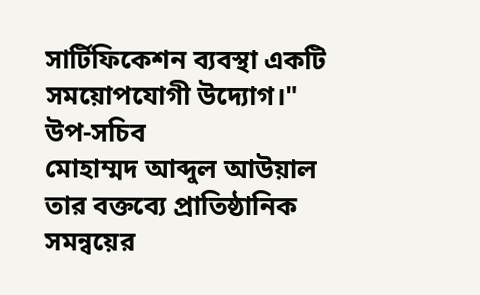সার্টিফিকেশন ব্যবস্থা একটি সময়োপযোগী উদ্যোগ।"
উপ-সচিব
মোহাম্মদ আব্দুল আউয়াল তার বক্তব্যে প্রাতিষ্ঠানিক
সমন্বয়ের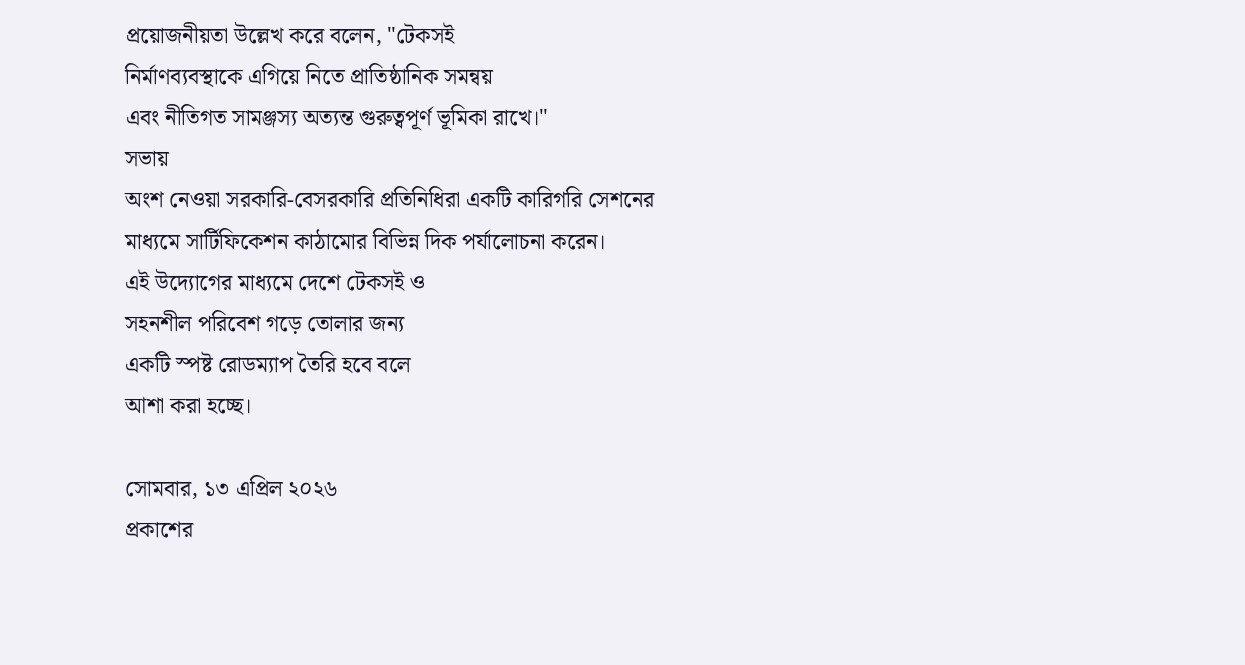প্রয়োজনীয়তা উল্লেখ করে বলেন, "টেকসই
নির্মাণব্যবস্থাকে এগিয়ে নিতে প্রাতিষ্ঠানিক সমন্বয়
এবং নীতিগত সামঞ্জস্য অত্যন্ত গুরুত্বপূর্ণ ভূমিকা রাখে।"
সভায়
অংশ নেওয়া সরকারি-বেসরকারি প্রতিনিধিরা একটি কারিগরি সেশনের
মাধ্যমে সার্টিফিকেশন কাঠামোর বিভিন্ন দিক পর্যালোচনা করেন।
এই উদ্যোগের মাধ্যমে দেশে টেকসই ও
সহনশীল পরিবেশ গড়ে তোলার জন্য
একটি স্পষ্ট রোডম্যাপ তৈরি হবে বলে
আশা করা হচ্ছে।

সোমবার, ১৩ এপ্রিল ২০২৬
প্রকাশের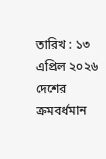তারিখ : ১৩ এপ্রিল ২০২৬
দেশের ক্রমবর্ধমান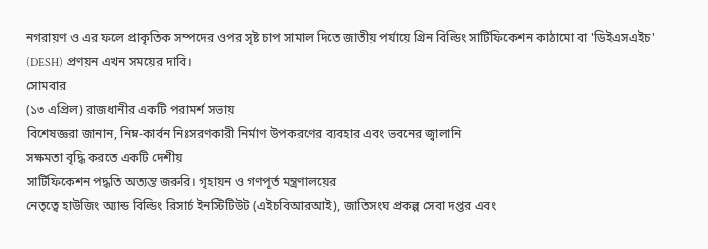নগরায়ণ ও এর ফলে প্রাকৃতিক সম্পদের ওপর সৃষ্ট চাপ সামাল দিতে জাতীয় পর্যায়ে গ্রিন বিল্ডিং সার্টিফিকেশন কাঠামো বা 'ডিইএসএইচ' (DESH) প্রণয়ন এখন সময়ের দাবি।
সোমবার
(১৩ এপ্রিল) রাজধানীর একটি পরামর্শ সভায়
বিশেষজ্ঞরা জানান, নিম্ন-কার্বন নিঃসরণকারী নির্মাণ উপকরণের ব্যবহার এবং ভবনের জ্বালানি
সক্ষমতা বৃদ্ধি করতে একটি দেশীয়
সার্টিফিকেশন পদ্ধতি অত্যন্ত জরুরি। গৃহায়ন ও গণপূর্ত মন্ত্রণালয়ের
নেতৃত্বে হাউজিং অ্যান্ড বিল্ডিং রিসার্চ ইনস্টিটিউট (এইচবিআরআই), জাতিসংঘ প্রকল্প সেবা দপ্তর এবং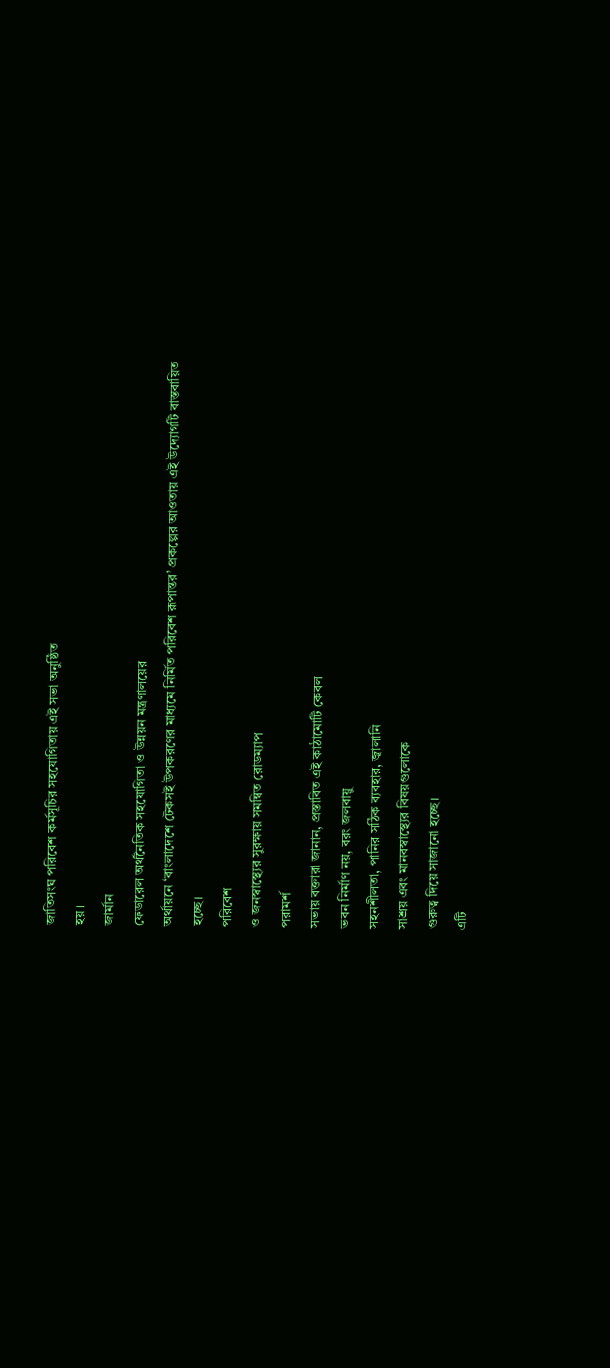জাতিসংঘ পরিবেশ কর্মসূচির সহযোগিতায় এই সভা অনুষ্ঠিত
হয়।
জার্মান
ফেডারেল অর্থনৈতিক সহযোগিতা ও উন্নয়ন মন্ত্রণালয়ের
অর্থায়নে ‘বাংলাদেশে টেকসই উপকরণের মাধ্যমে নির্মিত পরিবেশ রূপান্তর’ প্রকল্পের আওতায় এই উদ্যোগটি বাস্তবায়িত
হচ্ছে।
পরিবেশ
ও জনস্বাস্থ্যের সুরক্ষায় সমন্বিত রোডম্যাপ
পরামর্শ
সভায় বক্তারা জানান, প্রস্তাবিত এই কাঠামোটি কেবল
ভবন নির্মাণ নয়, বরং জলবায়ু
সহনশীলতা, পানির সঠিক ব্যবহার, জ্বালানি
সাশ্রয় এবং মানবস্বাস্থ্যের বিষয়গুলোকে
গুরুত্ব দিয়ে সাজানো হচ্ছে।
এটি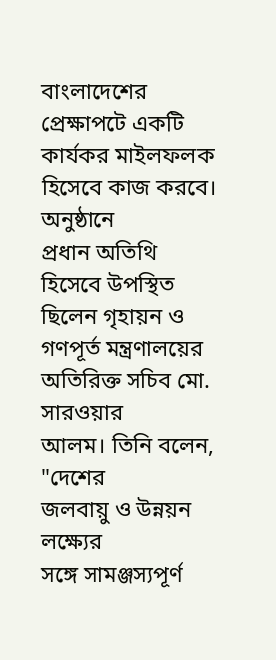বাংলাদেশের প্রেক্ষাপটে একটি কার্যকর মাইলফলক
হিসেবে কাজ করবে।
অনুষ্ঠানে
প্রধান অতিথি হিসেবে উপস্থিত ছিলেন গৃহায়ন ও গণপূর্ত মন্ত্রণালয়ের
অতিরিক্ত সচিব মো. সারওয়ার
আলম। তিনি বলেন, "দেশের
জলবায়ু ও উন্নয়ন লক্ষ্যের
সঙ্গে সামঞ্জস্যপূর্ণ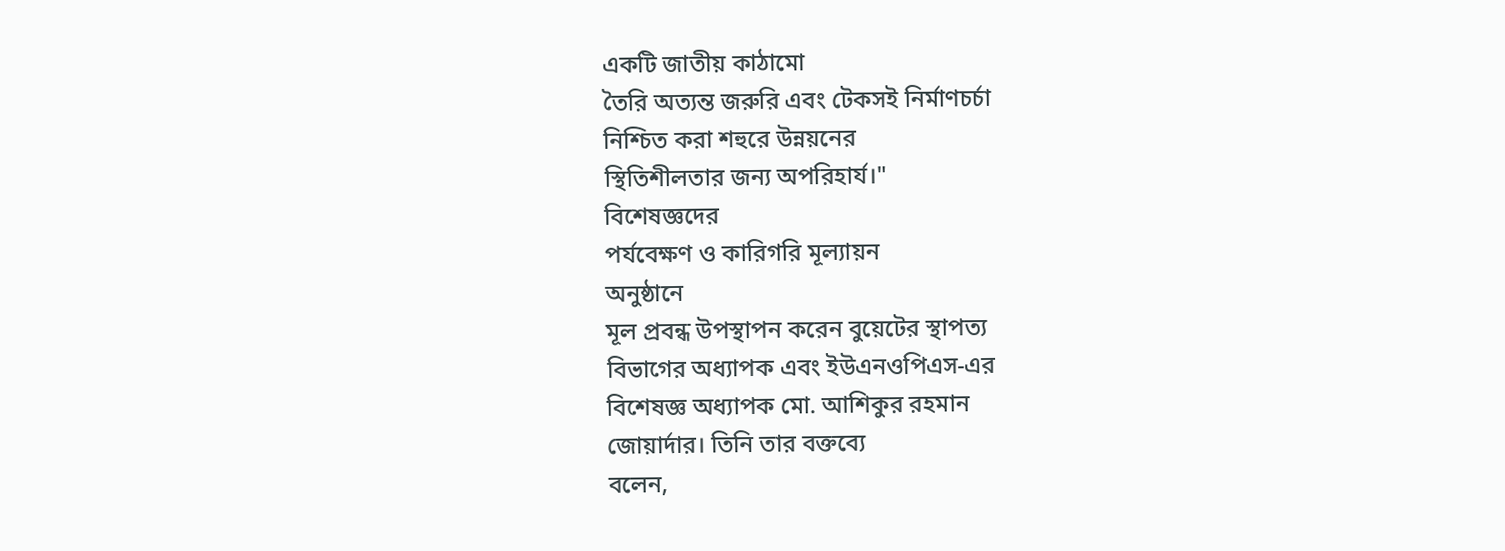একটি জাতীয় কাঠামো
তৈরি অত্যন্ত জরুরি এবং টেকসই নির্মাণচর্চা
নিশ্চিত করা শহুরে উন্নয়নের
স্থিতিশীলতার জন্য অপরিহার্য।"
বিশেষজ্ঞদের
পর্যবেক্ষণ ও কারিগরি মূল্যায়ন
অনুষ্ঠানে
মূল প্রবন্ধ উপস্থাপন করেন বুয়েটের স্থাপত্য
বিভাগের অধ্যাপক এবং ইউএনওপিএস-এর
বিশেষজ্ঞ অধ্যাপক মো. আশিকুর রহমান
জোয়ার্দার। তিনি তার বক্তব্যে
বলেন,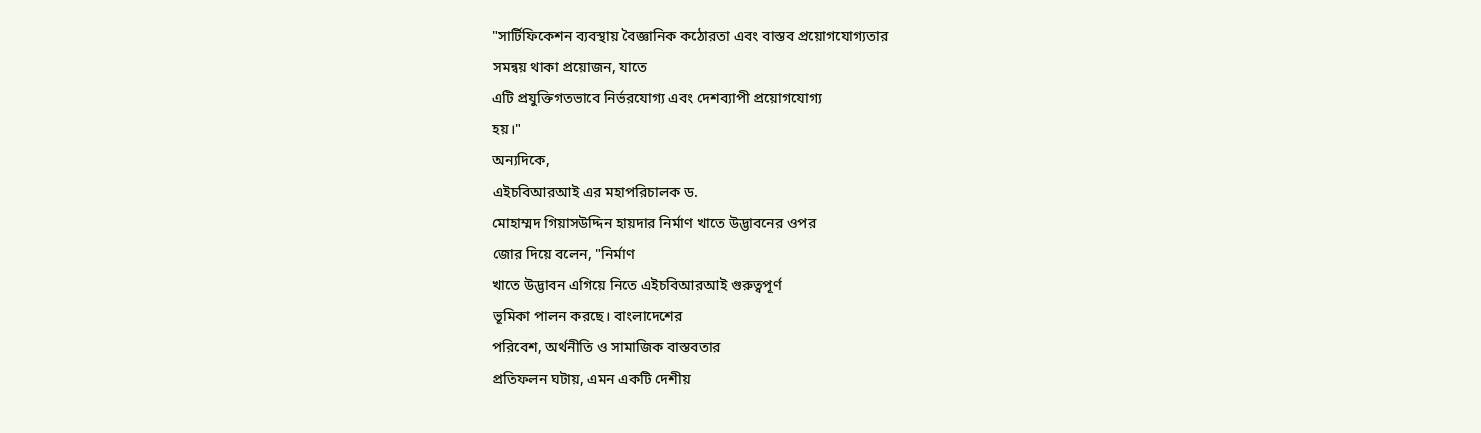"সার্টিফিকেশন ব্যবস্থায় বৈজ্ঞানিক কঠোরতা এবং বাস্তব প্রয়োগযোগ্যতার
সমন্বয় থাকা প্রয়োজন, যাতে
এটি প্রযুক্তিগতভাবে নির্ভরযোগ্য এবং দেশব্যাপী প্রয়োগযোগ্য
হয়।"
অন্যদিকে,
এইচবিআরআই এর মহাপরিচালক ড.
মোহাম্মদ গিয়াসউদ্দিন হায়দার নির্মাণ খাতে উদ্ভাবনের ওপর
জোর দিয়ে বলেন, "নির্মাণ
খাতে উদ্ভাবন এগিয়ে নিতে এইচবিআরআই গুরুত্বপূর্ণ
ভূমিকা পালন করছে। বাংলাদেশের
পরিবেশ, অর্থনীতি ও সামাজিক বাস্তবতার
প্রতিফলন ঘটায়, এমন একটি দেশীয়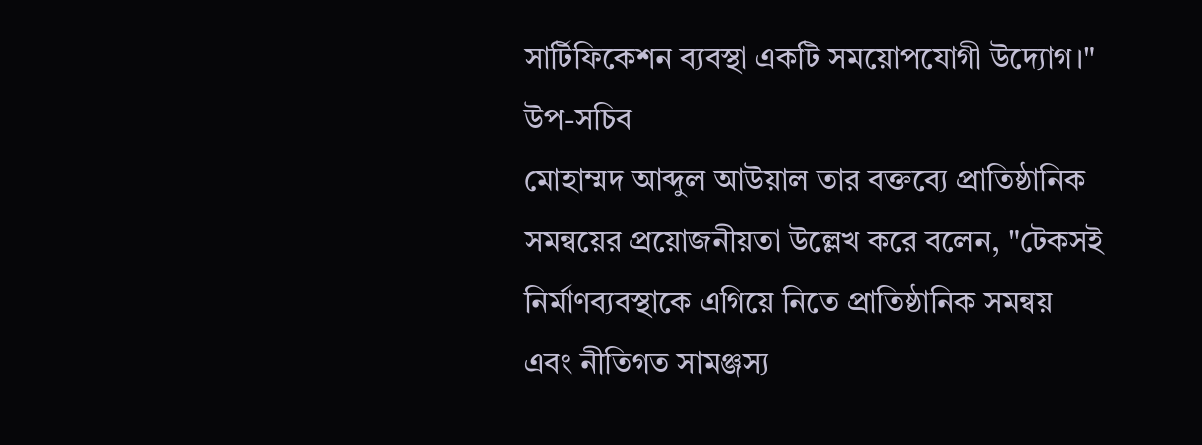সার্টিফিকেশন ব্যবস্থা একটি সময়োপযোগী উদ্যোগ।"
উপ-সচিব
মোহাম্মদ আব্দুল আউয়াল তার বক্তব্যে প্রাতিষ্ঠানিক
সমন্বয়ের প্রয়োজনীয়তা উল্লেখ করে বলেন, "টেকসই
নির্মাণব্যবস্থাকে এগিয়ে নিতে প্রাতিষ্ঠানিক সমন্বয়
এবং নীতিগত সামঞ্জস্য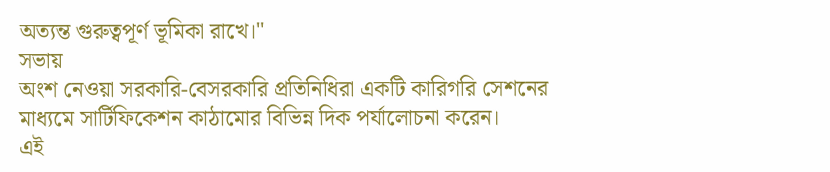অত্যন্ত গুরুত্বপূর্ণ ভূমিকা রাখে।"
সভায়
অংশ নেওয়া সরকারি-বেসরকারি প্রতিনিধিরা একটি কারিগরি সেশনের
মাধ্যমে সার্টিফিকেশন কাঠামোর বিভিন্ন দিক পর্যালোচনা করেন।
এই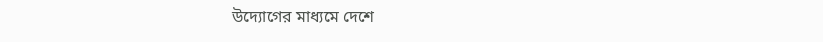উদ্যোগের মাধ্যমে দেশে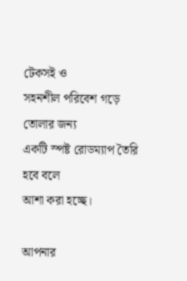টেকসই ও
সহনশীল পরিবেশ গড়ে তোলার জন্য
একটি স্পষ্ট রোডম্যাপ তৈরি হবে বলে
আশা করা হচ্ছে।

আপনার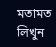মতামত লিখুন